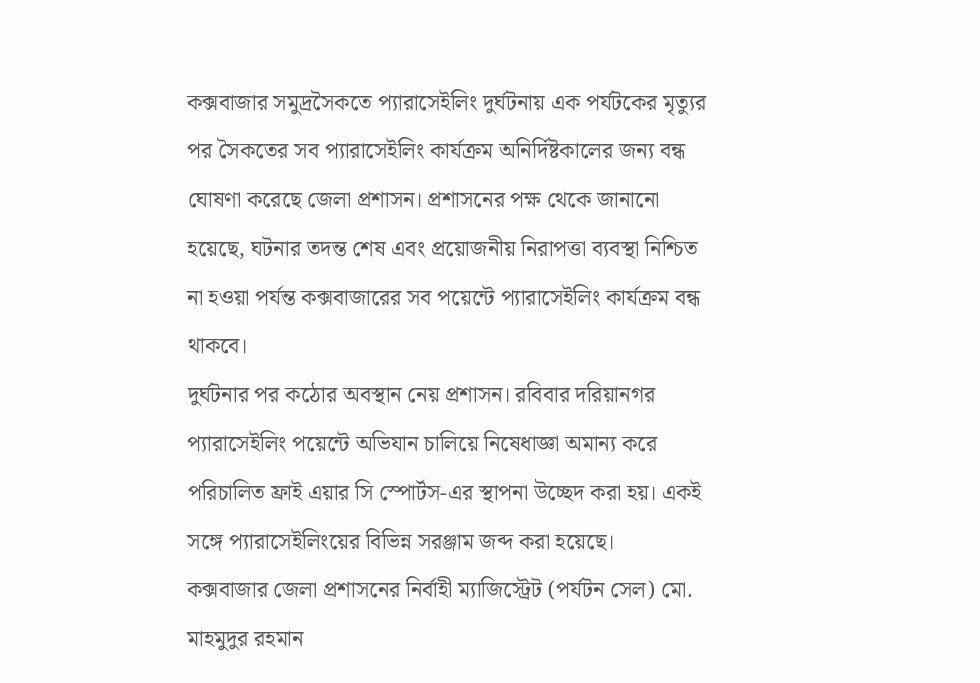কক্সবাজার সমুদ্রসৈকতে প্যারাসেইলিং দুর্ঘটনায় এক পর্যটকের মৃত্যুর পর সৈকতের সব প্যারাসেইলিং কার্যক্রম অনির্দিষ্টকালের জন্য বন্ধ ঘোষণা করেছে জেলা প্রশাসন। প্রশাসনের পক্ষ থেকে জানানো হয়েছে, ঘটনার তদন্ত শেষ এবং প্রয়োজনীয় নিরাপত্তা ব্যবস্থা নিশ্চিত না হওয়া পর্যন্ত কক্সবাজারের সব পয়েন্টে প্যারাসেইলিং কার্যক্রম বন্ধ থাকবে।
দুর্ঘটনার পর কঠোর অবস্থান নেয় প্রশাসন। রবিবার দরিয়ানগর প্যারাসেইলিং পয়েন্টে অভিযান চালিয়ে নিষেধাজ্ঞা অমান্য করে পরিচালিত ফ্রাই এয়ার সি স্পোর্টস-এর স্থাপনা উচ্ছেদ করা হয়। একই সঙ্গে প্যারাসেইলিংয়ের বিভিন্ন সরঞ্জাম জব্দ করা হয়েছে।
কক্সবাজার জেলা প্রশাসনের নির্বাহী ম্যাজিস্ট্রেট (পর্যটন সেল) মো. মাহমুদুর রহমান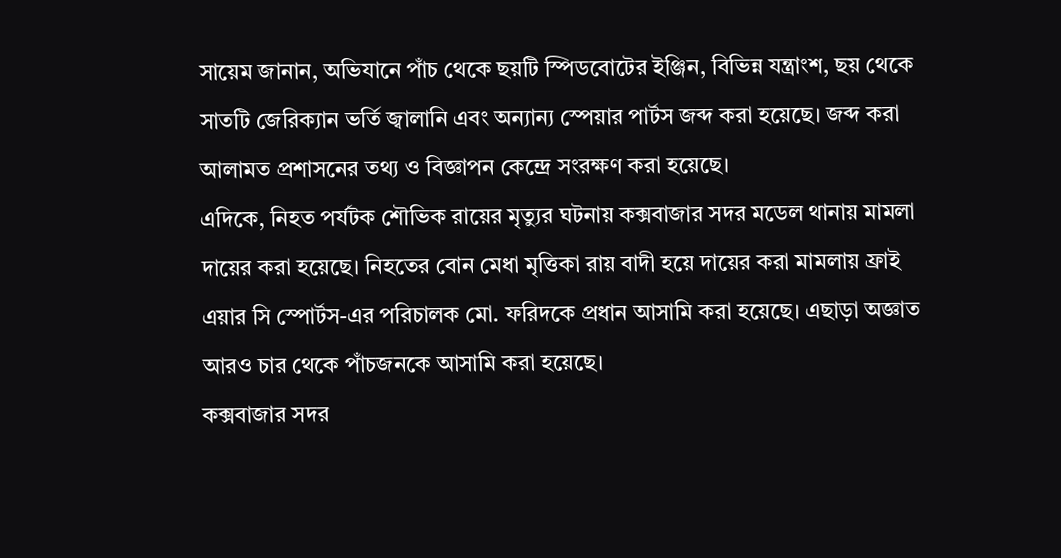সায়েম জানান, অভিযানে পাঁচ থেকে ছয়টি স্পিডবোটের ইঞ্জিন, বিভিন্ন যন্ত্রাংশ, ছয় থেকে সাতটি জেরিক্যান ভর্তি জ্বালানি এবং অন্যান্য স্পেয়ার পার্টস জব্দ করা হয়েছে। জব্দ করা আলামত প্রশাসনের তথ্য ও বিজ্ঞাপন কেন্দ্রে সংরক্ষণ করা হয়েছে।
এদিকে, নিহত পর্যটক শৌভিক রায়ের মৃত্যুর ঘটনায় কক্সবাজার সদর মডেল থানায় মামলা দায়ের করা হয়েছে। নিহতের বোন মেধা মৃত্তিকা রায় বাদী হয়ে দায়ের করা মামলায় ফ্রাই এয়ার সি স্পোর্টস-এর পরিচালক মো. ফরিদকে প্রধান আসামি করা হয়েছে। এছাড়া অজ্ঞাত আরও চার থেকে পাঁচজনকে আসামি করা হয়েছে।
কক্সবাজার সদর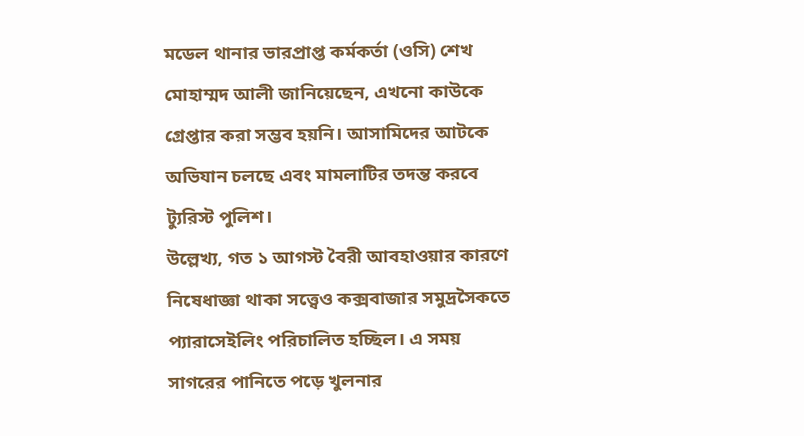মডেল থানার ভারপ্রাপ্ত কর্মকর্তা (ওসি) শেখ মোহাম্মদ আলী জানিয়েছেন, এখনো কাউকে গ্রেপ্তার করা সম্ভব হয়নি। আসামিদের আটকে অভিযান চলছে এবং মামলাটির তদন্ত করবে ট্যুরিস্ট পুলিশ।
উল্লেখ্য, গত ১ আগস্ট বৈরী আবহাওয়ার কারণে নিষেধাজ্ঞা থাকা সত্ত্বেও কক্সবাজার সমুদ্রসৈকতে প্যারাসেইলিং পরিচালিত হচ্ছিল। এ সময় সাগরের পানিতে পড়ে খুলনার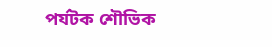পর্যটক শৌভিক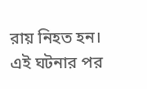রায় নিহত হন। এই ঘটনার পর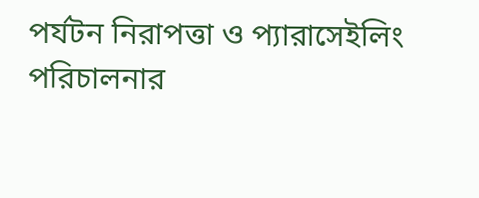পর্যটন নিরাপত্তা ও প্যারাসেইলিং পরিচালনার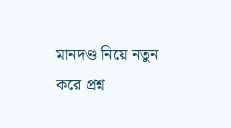মানদণ্ড নিয়ে নতুন করে প্রশ্ন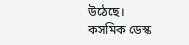উঠেছে।
কসমিক ডেস্ক